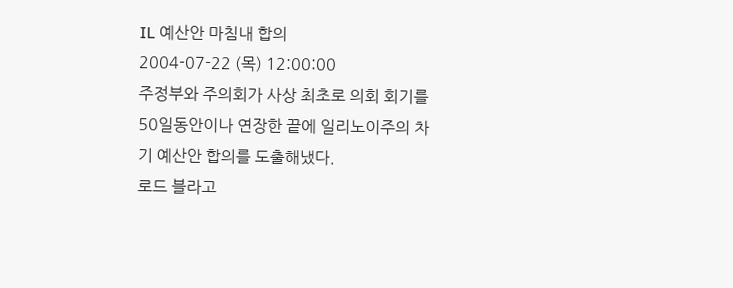IL 예산안 마침내 합의
2004-07-22 (목) 12:00:00
주정부와 주의회가 사상 최초로 의회 회기를 50일동안이나 연장한 끝에 일리노이주의 차기 예산안 합의를 도출해냈다.
로드 블라고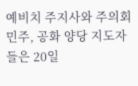예비치 주지사와 주의회 민주, 공화 양당 지도자들은 20일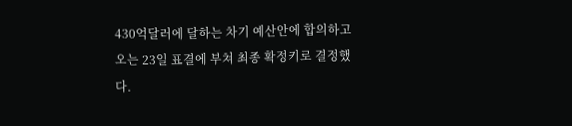430억달러에 달하는 차기 예산안에 합의하고 오는 23일 표결에 부쳐 최종 확정키로 결정했다.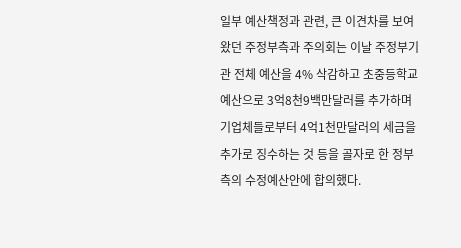일부 예산책정과 관련, 큰 이견차를 보여왔던 주정부측과 주의회는 이날 주정부기관 전체 예산을 4% 삭감하고 초중등학교 예산으로 3억8천9백만달러를 추가하며 기업체들로부터 4억1천만달러의 세금을 추가로 징수하는 것 등을 골자로 한 정부측의 수정예산안에 합의했다.